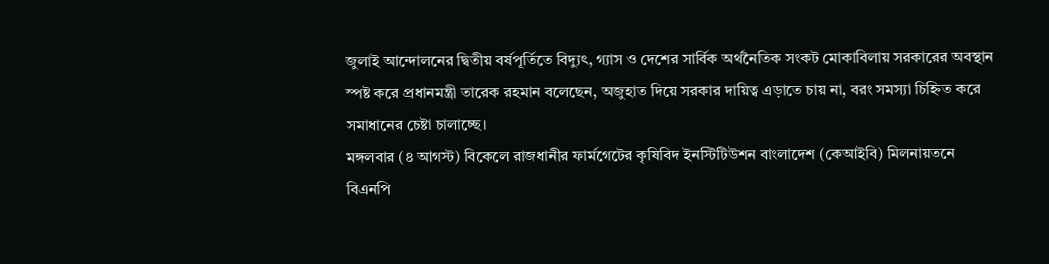জুলাই আন্দোলনের দ্বিতীয় বর্ষপূর্তিতে বিদ্যুৎ, গ্যাস ও দেশের সার্বিক অর্থনৈতিক সংকট মোকাবিলায় সরকারের অবস্থান স্পষ্ট করে প্রধানমন্ত্রী তারেক রহমান বলেছেন, অজুহাত দিয়ে সরকার দায়িত্ব এড়াতে চায় না, বরং সমস্যা চিহ্নিত করে সমাধানের চেষ্টা চালাচ্ছে।
মঙ্গলবার (৪ আগস্ট) বিকেলে রাজধানীর ফার্মগেটের কৃষিবিদ ইনস্টিটিউশন বাংলাদেশ (কেআইবি) মিলনায়তনে বিএনপি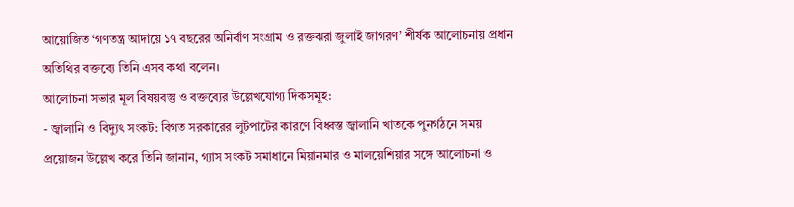আয়োজিত ‘গণতন্ত্র আদায়ে ১৭ বছরের অনির্বাণ সংগ্রাম ও রক্তঝরা জুলাই জাগরণ’ শীর্ষক আলোচনায় প্রধান অতিথির বক্তব্যে তিনি এসব কথা বলেন।
আলোচনা সভার মূল বিষয়বস্তু ও বক্তব্যের উল্লেখযোগ্য দিকসমূহ:
- জ্বালানি ও বিদ্যুৎ সংকট: বিগত সরকারের লুটপাটের কারণে বিধ্বস্ত জ্বালানি খাতকে পুনর্গঠনে সময় প্রয়োজন উল্লেখ করে তিনি জানান, গ্যাস সংকট সমাধানে মিয়ানমার ও মালয়েশিয়ার সঙ্গে আলোচনা ও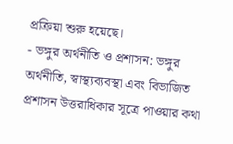প্রক্রিয়া শুরু হয়েছে।
- ভঙ্গুর অর্থনীতি ও প্রশাসন: ভঙ্গুর অর্থনীতি, স্বাস্থ্যব্যবস্থা এবং বিভাজিত প্রশাসন উত্তরাধিকার সূত্রে পাওয়ার কথা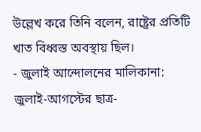উল্লেখ করে তিনি বলেন, রাষ্ট্রের প্রতিটি খাত বিধ্বস্ত অবস্থায় ছিল।
- জুলাই আন্দোলনের মালিকানা: জুলাই-আগস্টের ছাত্র-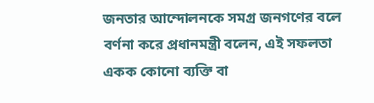জনতার আন্দোলনকে সমগ্র জনগণের বলে বর্ণনা করে প্রধানমন্ত্রী বলেন, এই সফলতা একক কোনো ব্যক্তি বা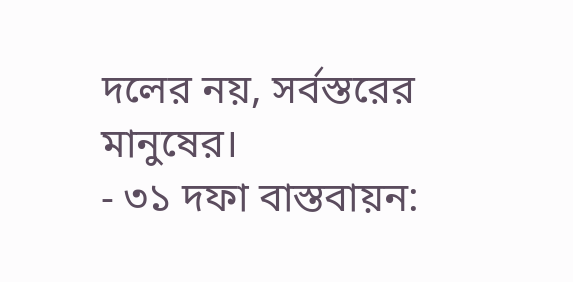দলের নয়, সর্বস্তরের মানুষের।
- ৩১ দফা বাস্তবায়ন: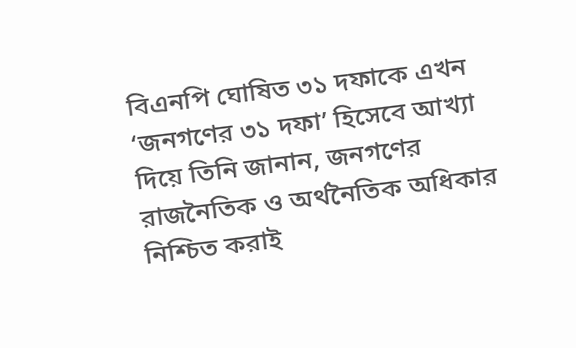বিএনপি ঘোষিত ৩১ দফাকে এখন ‘জনগণের ৩১ দফা’ হিসেবে আখ্যা দিয়ে তিনি জানান, জনগণের রাজনৈতিক ও অর্থনৈতিক অধিকার নিশ্চিত করাই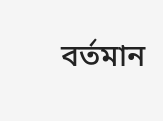বর্তমান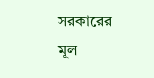সরকারের মূল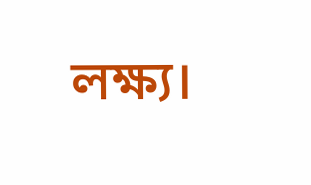লক্ষ্য।